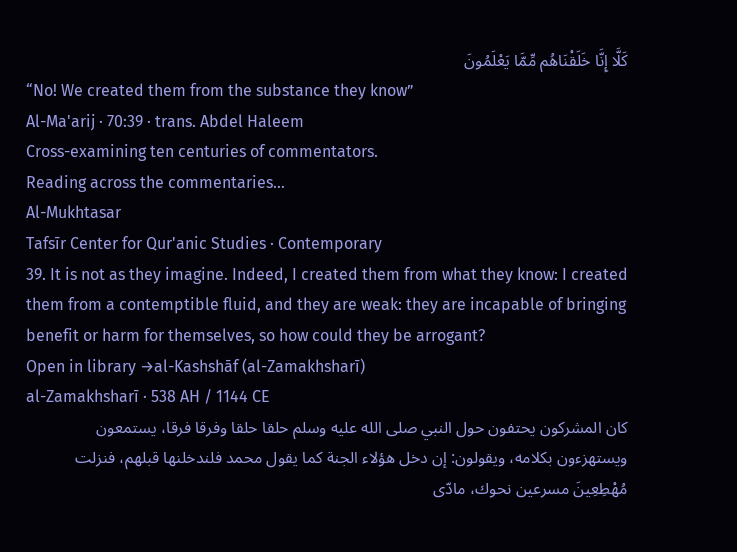كَلَّا إِنَّا خَلَقْنَاهُم مِّمَّا يَعْلَمُونَ
“No! We created them from the substance they know”
Al-Ma'arij · 70:39 · trans. Abdel Haleem
Cross-examining ten centuries of commentators.
Reading across the commentaries…
Al-Mukhtasar
Tafsīr Center for Qur'anic Studies · Contemporary
39. It is not as they imagine. Indeed, I created them from what they know: I created them from a contemptible fluid, and they are weak: they are incapable of bringing benefit or harm for themselves, so how could they be arrogant?
Open in library →al-Kashshāf (al-Zamakhsharī)
al-Zamakhsharī · 538 AH / 1144 CE
كان المشركون يحتفون حول النبي صلى الله عليه وسلم حلقا حلقا وفرقا فرقا، يستمعون ويستهزءون بكلامه، ويقولون: إن دخل هؤلاء الجنة كما يقول محمد فلندخلنها قبلهم، فنزلت مُهْطِعِينَ مسرعين نحوك، مادّى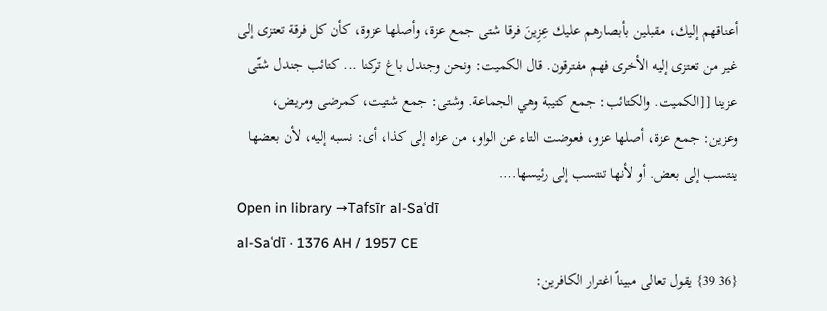أعناقهم إليك، مقبلين بأبصارهم عليك عِزِينَ فرقا شتى جمع عزة، وأصلها عزوة، كأن كل فرقة تعتزى إلى غير من تعتزى إليه الأخرى فهم مفترقون. قال الكميت: ونحن وجندل باغ تركنا ... كتائب جندل شتّى عزينا [[الكميت. والكتائب: جمع كتيبة وهي الجماعة. وشتى: جمع شتيت، كمرضى ومريض، وعزين: جمع عزة، أصلها عزو، فعوضت التاء عن الواو، من عزاه إلى كذا، أى: نسبه إليه، لأن بعضها ينتسب إلى بعض. أو لأنها تنتسب إلى رئيسها.…
Open in library →Tafsīr al-Saʿdī
al-Saʿdī · 1376 AH / 1957 CE
{36 39} يقول تعالى مبيناً اغترار الكافرين: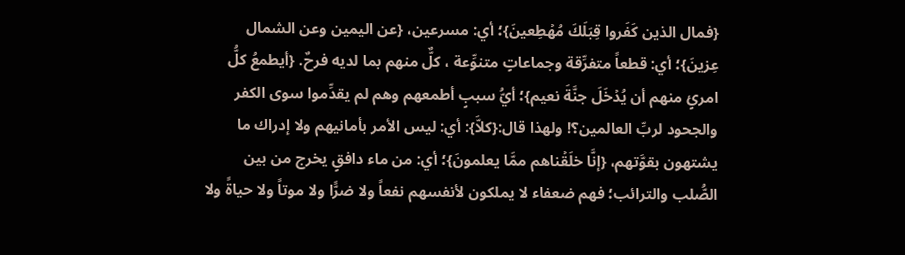{فمال الذين كَفَروا قِبَلَكَ مُهۡطِعينَ}؛ أي: مسرعين، {عن اليمين وعن الشمال عِزينَ}؛ أي: قطعاً متفرِّقة وجماعاتٍ متنوِّعة ، كلٌّ منهم بما لديه فرحٌ. {أيطمعُ كلُّ امرئٍ منهم أن يُدۡخَلَ جنَّةَ نعيم}؛ أيُّ سببٍ أطمعهم وهم لم يقدِّموا سوى الكفر والجحود لربِّ العالمين؟! ولهذا قال:{كلاَّ}: أي: ليس الأمر بأمانيهم ولا إدراك ما يشتهون بقوَّتهم، {إنَّا خلَقۡناهم ممَّا يعلمونَ}؛ أي: من ماء دافقٍ يخرج من بين الصُّلب والترائب؛ فهم ضعفاء لا يملكون لأنفسهم نفعاً ولا ضرًّا ولا موتاً ولا حياةً ولا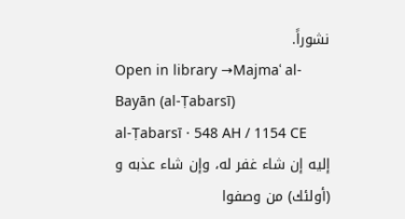نشوراً.
Open in library →Majmaʿ al-Bayān (al-Ṭabarsī)
al-Ṭabarsī · 548 AH / 1154 CE
إليه إن شاء غفر له، وإن شاء عذبه و (أولئك) من وصفوا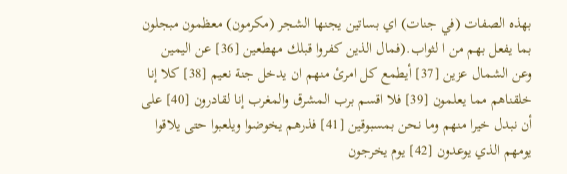بهذه الصفات (في جنات) اي بساتين يجنها الشجر (مكرمون) معظمون مبجلون بما يفعل بهم من ا لثواب.(فمال الذين كفروا قبلك مهطعين [36] عن اليمين وعن الشمال عزين [37] أيطمع كل امرئ منهم ان يدخل جنة نعيم [38] كلا إنا خلقناهم مما يعلمون [39] فلا اقسم برب المشرق والمغرب إنا لقادرون [40] على أن نبدل خيرا منهم وما نحن بمسبوقين [41] فذرهم يخوضوا ويلعبوا حتى يلاقوا يومهم الذي يوعدون [42] يوم يخرجون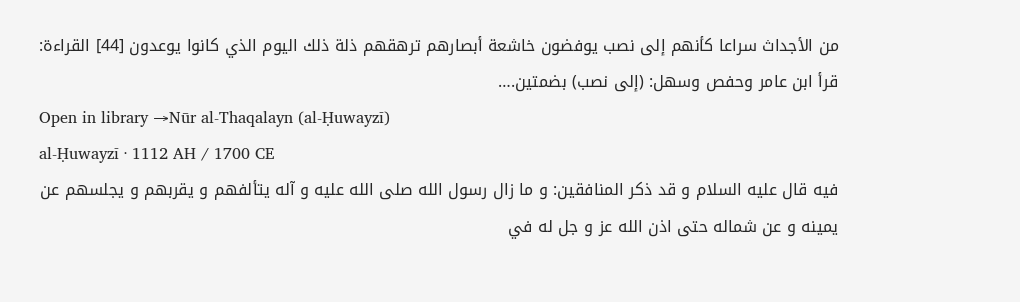من الأجداث سراعا كأنهم إلى نصب يوفضون خاشعة أبصارهم ترهقهم ذلة ذلك اليوم الذي كانوا يوعدون [44] القراءة: قرأ ابن عامر وحفص وسهل: (إلى نصب) بضمتين.…
Open in library →Nūr al-Thaqalayn (al-Ḥuwayzī)
al-Ḥuwayzī · 1112 AH / 1700 CE
فيه قال عليه السلام و قد ذكر المنافقين: و ما زال رسول الله صلى الله عليه و آله يتألفهم و يقربهم و يجلسهم عن يمينه و عن شماله حتى اذن الله عز و جل له في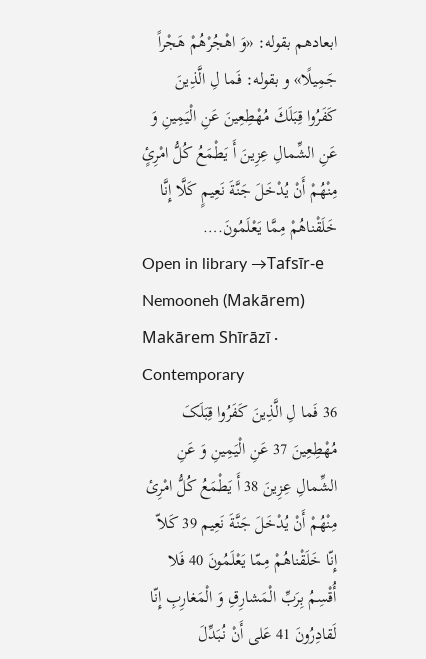ابعادهم بقوله: «وَ اهْجُرْهُمْ هَجْراً جَمِيلًا» و بقوله: فَما لِ الَّذِينَ كَفَرُوا قِبَلَكَ مُهْطِعِينَ عَنِ الْيَمِينِ وَ عَنِ الشِّمالِ عِزِينَ أَ يَطْمَعُ كُلُّ امْرِئٍ مِنْهُمْ أَنْ يُدْخَلَ جَنَّةَ نَعِيمٍ كَلَّا إِنَّا خَلَقْناهُمْ مِمَّا يَعْلَمُونَ‌.…
Open in library →Tafsīr-e Nemooneh (Makārem)
Makārem Shīrāzī · Contemporary
36 فَما لِ الَّذِینَ کَفَرُوا قِبَلَکَ مُهْطِعِینَ 37 عَنِ الْیَمِینِ وَ عَنِ الشِّمالِ عِزِینَ 38 أَ یَطْمَعُ کُلُّ امْرِئ مِنْهُمْ أَنْ یُدْخَلَ جَنَّةَ نَعِیم 39 کَلاّ إِنّا خَلَقْناهُمْ مِمّا یَعْلَمُونَ 40 فَلا أُقْسِمُ بِرَبِّ الْمَشارِقِ وَ الْمَغارِبِ إِنّا لَقادِرُونَ 41 عَلى أَنْ نُبَدِّلَ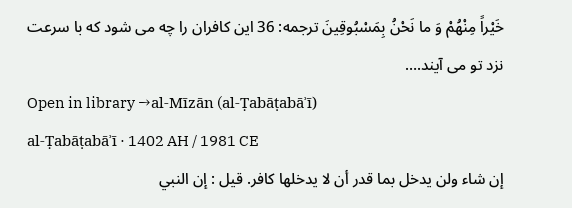خَیْراً مِنْهُمْ وَ ما نَحْنُ بِمَسْبُوقِینَ ترجمه: 36 این کافران را چه مى شود که با سرعت نزد تو مى آیند.…
Open in library →al-Mīzān (al-Ṭabāṭabāʾī)
al-Ṭabāṭabāʾī · 1402 AH / 1981 CE
إن شاء ولن يدخل بما قدر أن لا يدخلها كافر. قيل : إن النبي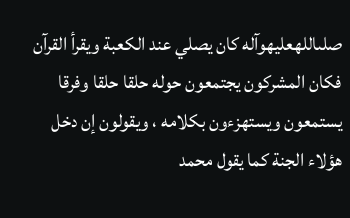صلىاللهعليهوآله كان يصلي عند الكعبة ويقرأ القرآن فكان المشركون يجتمعون حوله حلقا حلقا وفرقا يستمعون ويستهزءون بكلامه ، ويقولون إن دخل هؤلاء الجنة كما يقول محمد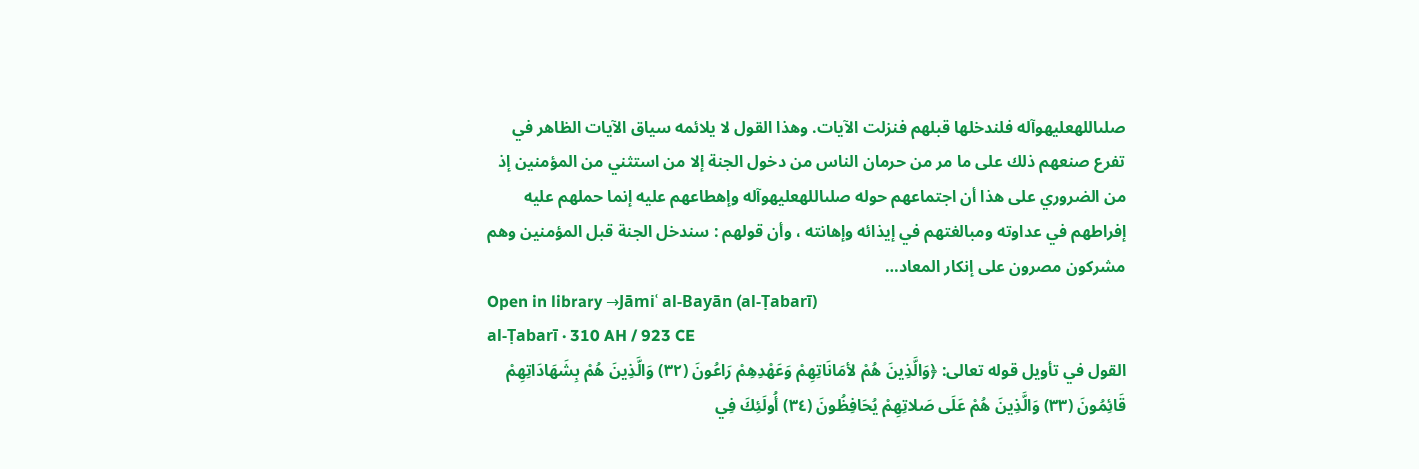صلىاللهعليهوآله فلندخلها قبلهم فنزلت الآيات. وهذا القول لا يلائمه سياق الآيات الظاهر في تفرع صنعهم ذلك على ما مر من حرمان الناس من دخول الجنة إلا من استثني من المؤمنين إذ من الضروري على هذا أن اجتماعهم حوله صلىاللهعليهوآله وإهطاعهم عليه إنما حملهم عليه إفراطهم في عداوته ومبالغتهم في إيذائه وإهانته ، وأن قولهم : سندخل الجنة قبل المؤمنين وهم مشركون مصرون على إنكار المعاد…
Open in library →Jāmiʿ al-Bayān (al-Ṭabarī)
al-Ṭabarī · 310 AH / 923 CE
القول في تأويل قوله تعالى: ﴿وَالَّذِينَ هُمْ لأمَانَاتِهِمْ وَعَهْدِهِمْ رَاعُونَ (٣٢) وَالَّذِينَ هُمْ بِشَهَادَاتِهِمْ قَائِمُونَ (٣٣) وَالَّذِينَ هُمْ عَلَى صَلاتِهِمْ يُحَافِظُونَ (٣٤) أُولَئِكَ فِي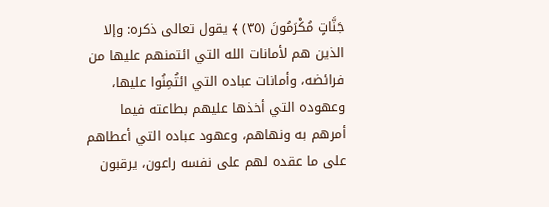جَنَّاتٍ مُكْرَمُونَ (٣٥) ﴾ يقول تعالى ذكره: وإلا الذين هم لأمانات الله التي ائتمنهم عليها من فرائضه، وأمانات عباده التي ائتُمِنُوا عليها، وعهوده التي أخذها عليهم بطاعته فيما أمرهم به ونهاهم، وعهود عباده التي أعطاهم على ما عقده لهم على نفسه راعون، يرقبون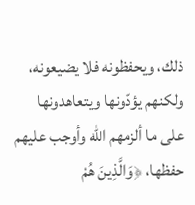ذلك، ويحفظونه فلا يضيعونه، ولكنهم يؤدّونها ويتعاهدونها على ما ألزمهم الله وأوجب عليهم حفظها، ﴿وَالَّذِينَ هُمْ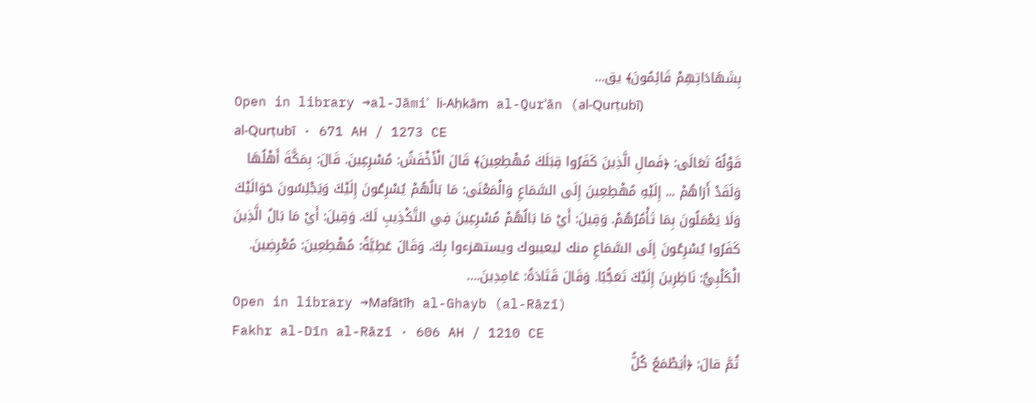بِشَهَادَاتِهِمْ قَائِمُونَ﴾ يق…
Open in library →al-Jāmiʿ li-Aḥkām al-Qurʾān (al-Qurṭubī)
al-Qurṭubī · 671 AH / 1273 CE
قَوْلُهُ تَعَالَى: ﴿فَمالِ الَّذِينَ كَفَرُوا قِبَلَكَ مُهْطِعِينَ﴾ قَالَ الْأَخْفَشُ: مُسْرِعِينَ. قَالَ: بِمَكَّةَ أَهْلُهَا وَلَقَدْ أَرَاهُمْ ... إِلَيْهِ مُهْطِعِينَ إِلَى السَّمَاعِ وَالْمَعْنَى: مَا بَالُهُمْ يُسْرِعُونَ إِلَيْكَ وَيَجْلِسُونَ حَوَالَيْكَ وَلَا يَعْمَلُونَ بِمَا تَأْمُرُهُمْ. وَقِيلَ: أَيْ مَا بَالُهُمْ مُسْرِعِينَ فِي التَّكْذِيبِ لَكَ. وَقِيلَ: أَيْ مَا بَالُ الَّذِينَ كَفَرُوا يُسْرِعُونَ إِلَى السَّمَاعِ منك ليعيبوك ويستهزءوا بِكَ. وَقَالَ عَطِيَّةُ: مُهْطِعِينَ: مُعْرِضِينَ. الْكَلْبِيُّ: نَاظِرِينَ إِلَيْكَ تَعَجُّبًا. وَقَالَ قَتَادَةُ: عَامِدِينَ.…
Open in library →Mafātīḥ al-Ghayb (al-Rāzī)
Fakhr al-Dīn al-Rāzī · 606 AH / 1210 CE
ثُمَّ قالَ: ﴿أيَطْمَعُ كُلُّ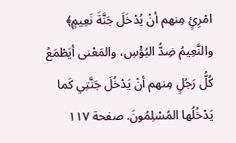امْرِئٍ مِنهم أنْ يُدْخَلَ جَنَّةَ نَعِيمٍ﴾ والنَّعِيمُ ضِدُّ البُؤْسِ، والمَعْنى أيَطْمَعُ كُلُّ رَجُلٍ مِنهم أنْ يَدْخُلَ جَنَّتِي كَما يَدْخُلُها المُسْلِمُونَ. صفحة ١١٧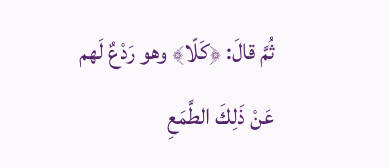ثُمَّ قالَ: ﴿كَلّا﴾ وهو رَدْعٌ لَهم عَنْ ذَلِكَ الطَّمَعِ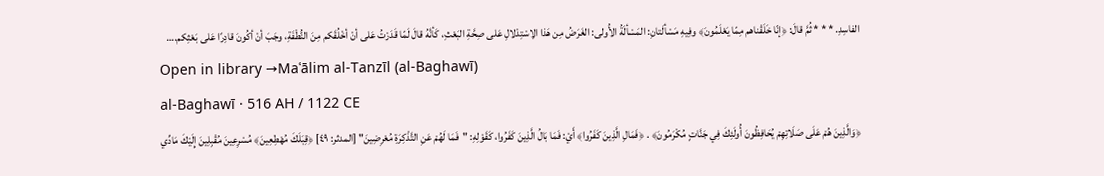الفاسِدِ. * * * ثُمَّ قالَ: ﴿إنّا خَلَقْناهم مِمّا يَعْلَمُونَ﴾ وفِيهِ مَسْألَتانِ: المَسْألَةُ الأُولى: الغَرَضُ مِن هَذا الِاسْتِدْلالِ عَلى صِحَّةِ البَعْثِ، كَأنَّهُ قالَ لَمّا قَدَرْتُ عَلى أنْ أخْلُقَكم مِنَ النُّطْفَةِ، وجَبَ أنْ أكُونَ قادِرًا عَلى بَعْثِكم.…
Open in library →Maʿālim al-Tanzīl (al-Baghawī)
al-Baghawī · 516 AH / 1122 CE
﴿وَالَّذِينَ هُمْ عَلَى صَلَاتِهِمْ يُحَافِظُونَ أُولَئِكَ فِي جَنَّاتٍ مُكْرَمُونَ﴾ . ﴿فَمَالِ الَّذِينَ كَفَرُوا﴾ أَيْ: فَمَا بَالُ الَّذِينَ كَفَرُوا، كَقَوْلِهِ: "فَمَا لَهُمْ عَنِ التَّذْكِرَةِ مُعْرِضِينَ" [المدثر: ٤٩] ﴿قِبَلَكَ مُهْطِعِينَ﴾ مُسْرِعِينَ مُقْبِلِينَ إِلَيْكَ مَادِّي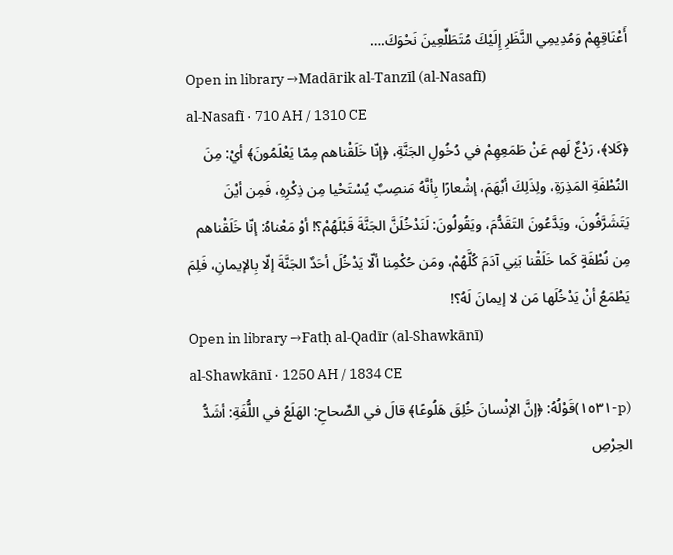أَعْنَاقِهِمْ وَمُدِيمِي النَّظَرِ إِلَيْكَ مُتَطَلِّعِينَ نَحْوَكَ.…
Open in library →Madārik al-Tanzīl (al-Nasafī)
al-Nasafī · 710 AH / 1310 CE
﴿كَلا﴾، رَدْعٌ لَهم عَنْ طَمَعِهِمْ في دُخُولِ الجَنَّةِ، ﴿إنّا خَلَقْناهم مِمّا يَعْلَمُونَ﴾ أيْ: مِنَ النُطْفَةِ المَذِرَةِ، ولِذَلِكَ أبْهَمَ، إشْعارًا بِأنَّهُ مَنصِبٌ يُسْتَحْيا مِن ذِكْرِهِ، فَمِن أيْنَ يَتَشَرَّفُونَ، ويَدَّعُونَ التَقَدُّمَ، ويَقُولُونَ: لَنَدْخُلَنَّ الجَنَّةَ قَبْلَهُمْ؟! أوْ مَعْناهُ: إنّا خَلَقْناهم مِن نُطْفَةٍ كَما خَلَقْنا بَنِي آدَمَ كُلَّهُمْ، ومَن حُكْمِنا ألّا يَدْخُلَ أحَدٌ الجَنَّةَ إلّا بِالإيمانِ، فَلِمَ يَطْمَعُ أنْ يَدْخُلَها مَن لا إيمانَ لَهُ؟!
Open in library →Fatḥ al-Qadīr (al-Shawkānī)
al-Shawkānī · 1250 AH / 1834 CE
(p-١٥٣١)قَوْلُهُ: ﴿إنَّ الإنْسانَ خُلِقَ هَلُوعًا﴾ قالَ في الصِّحاحِ: الهَلَعُ في اللُّغَةِ: أشَدُّ الحِرْصِ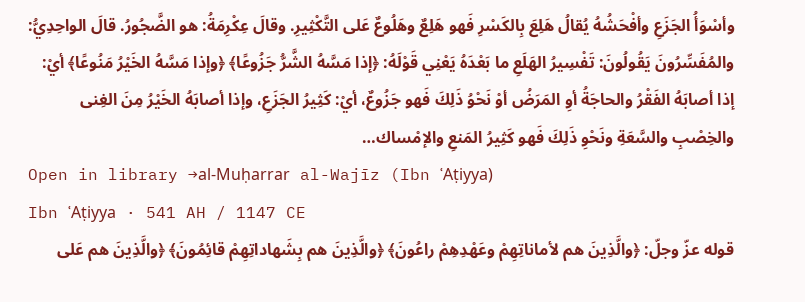وأسْوَأُ الجَزَعِ وأفْحَشُهُ يُقالُ هَلِعَ بِالكَسْرِ فَهو هَلِعٌ وهَلُوعٌ عَلى التَّكْثِيرِ. وقالَ عِكْرِمَةُ: هو الضَّجُورُ. قالَ الواحِدِيُّ: والمُفَسِّرُونَ يَقُولُونَ: تَفْسِيرُ الهَلَعِ ما بَعْدَهُ يَعْنِي قَوْلَهُ: ﴿إذا مَسَّهُ الشَّرُّ جَزُوعًا﴾ ﴿وإذا مَسَّهُ الخَيْرُ مَنُوعًا﴾ أيْ: إذا أصابَهُ الفَقْرُ والحاجَةُ أوِ المَرَضُ أوْ نَحْوُ ذَلِكَ فَهو جَزُوعٌ، أيْ: كَثِيرُ الجَزَعِ، وإذا أصابَهُ الخَيْرُ مِنَ الغِنى والخِصْبِ والسَّعَةِ ونَحْوِ ذَلِكَ فَهو كَثِيرُ المَنعِ والإمْساك…
Open in library →al-Muḥarrar al-Wajīz (Ibn ʿAṭiyya)
Ibn ʿAṭiyya · 541 AH / 1147 CE
قوله عزّ وجلّ: ﴿والَّذِينَ هم لأماناتِهِمْ وعَهْدِهِمْ راعُونَ﴾ ﴿والَّذِينَ هم بِشَهاداتِهِمْ قائِمُونَ﴾ ﴿والَّذِينَ هم عَلى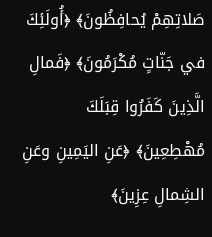صَلاتِهِمْ يُحافِظُونَ﴾ ﴿أُولَئِكَ في جَنّاتٍ مُكْرَمُونَ﴾ ﴿فَمالِ الَّذِينَ كَفَرُوا قِبَلَكَ مُهْطِعِينَ﴾ ﴿عَنِ اليَمِينِ وعَنِ الشِمالِ عِزِينَ﴾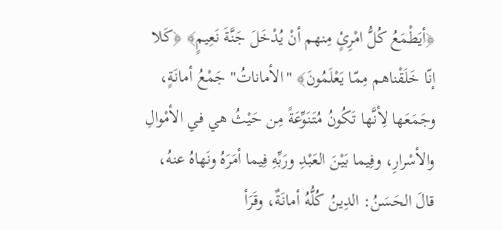﴿أيَطْمَعُ كُلُّ امْرِئٍ مِنهم أنْ يُدْخَلَ جَنَّةَ نَعِيمٍ﴾ ﴿كَلا إنّا خَلَقْناهم مِمّا يَعْلَمُونَ﴾ "الأماناتُ" جَمْعُ أمانَةٍ، وجَمَعَها لِأنَّها تَكُونُ مُتَنَوِّعَةً مِن حَيْثُ هي في الأمْوالِ والأسْرارِ، وفِيما بَيْنَ العَبْدِ ورَبِّهِ فِيما أمَرَهُ ونَهاهُ عنهُ، قالَ الحَسَنُ: الدِينُ كُلُّهُ أمانَةٌ، وقَرَأ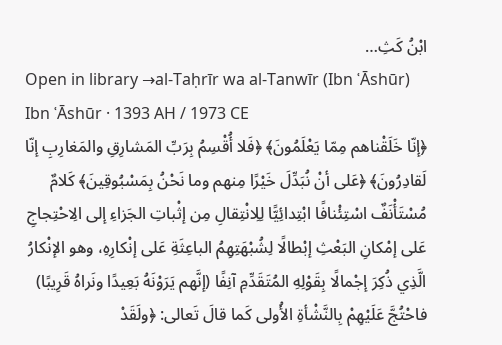ابْنُ كَثِ…
Open in library →al-Taḥrīr wa al-Tanwīr (Ibn ʿĀshūr)
Ibn ʿĀshūr · 1393 AH / 1973 CE
﴿إنّا خَلَقْناهم مِمّا يَعْلَمُونَ﴾ ﴿فَلا أُقْسِمُ بِرَبِّ المَشارِقِ والمَغارِبِ إنّا لَقادِرُونَ﴾ ﴿عَلى أنْ نُبَدِّلَ خَيْرًا مِنهم وما نَحْنُ بِمَسْبُوقِينَ﴾ كَلامٌ مُسْتَأْنَفٌ اسْتِئْنافًا ابْتِدائِيًّا لِلِانْتِقالِ مِن إثْباتِ الجَزاءِ إلى الِاحْتِجاجِ عَلى إمْكانِ البَعْثِ إبْطالًا لِشُبْهَتِهِمُ الباعِثَةِ عَلى إنْكارِهِ، وهو الإنْكارُ الَّذِي ذُكِرَ إجْمالًا بِقَوْلِهِ المُتَقَدِّمِ آنِفًا (إنَّهم يَرَوْنَهُ بَعِيدًا ونَراهُ قَرِيبًا) فاحْتُجَّ عَلَيْهِمْ بِالنَّشْأةِ الأُولى كَما قالَ تَعالى: ﴿ولَقَدْ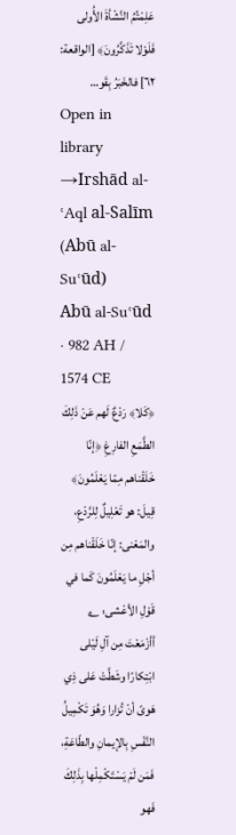عَلِمْتُمُ النَّشْأةَ الأُولى فَلَوْلا تَذَكَّرُونَ﴾ [الواقعة: ٦٢] فالخَبَرُ بِقَو…
Open in library →Irshād al-ʿAql al-Salīm (Abū al-Suʿūd)
Abū al-Suʿūd · 982 AH / 1574 CE
﴿كَلا﴾ رَدْعٌ لَهم عَنْ ذَلِكَ الطَّمَعِ الفارِغِ ﴿إنّا خَلَقْناهم مِمّا يَعْلَمُونَ﴾ قِيلَ: هو تَعْلِيلٌ لِلرَّدْعِ، والمَعْنى: إنّا خَلَقْناهم مِن أجْلِ ما يَعْلَمُونَ كَما في قَوْلِ الأعْشى: ؎ أأزْمَعْتَ مِن آلِ لَيْلى ابْتِكارًا وشَطَّتْ عَلى ذِي هَوىً أنْ تُزارا وَهُوَ تَكْمِيلُ النَّفْسِ بِالإيمانِ والطّاعَةِ، فَمَن لَمْ يَسْتَكْمِلْها بِذَلِكَ فَهو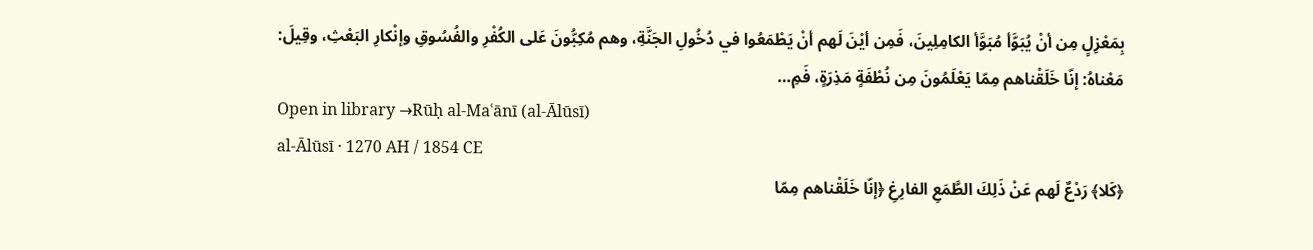بِمَعْزِلٍ مِن أنْ يُبَوَّأ مُبَوَّأ الكامِلِينَ، فَمِن أيْنَ لَهم أنْ يَطْمَعُوا في دُخُولِ الجَنَّةِ، وهم مُكِبُّونَ عَلى الكُفْرِ والفُسُوقِ وإنْكارِ البَعْثِ، وقِيلَ: مَعْناهُ: إنّا خَلَقْناهم مِمّا يَعْلَمُونَ مِن نُطْفَةٍ مَذِرَةٍ، فَمِ…
Open in library →Rūḥ al-Maʿānī (al-Ālūsī)
al-Ālūsī · 1270 AH / 1854 CE
﴿كَلا﴾ رَدْعٌ لَهم عَنْ ذَلِكَ الطَّمَعِ الفارِغِ ﴿إنّا خَلَقْناهم مِمّا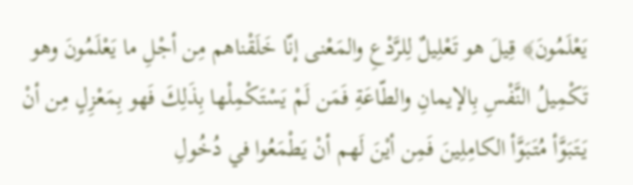يَعْلَمُونَ﴾ قِيلَ هو تَعْلِيلٌ لِلرَّدْعِ والمَعْنى إنّا خَلَقْناهم مِن أجْلِ ما يَعْلَمُونَ وهو تَكْمِيلُ النَّفْسِ بِالإيمانِ والطّاعَةِ فَمَن لَمْ يَسْتَكْمِلْها بِذَلِكَ فَهو بِمَعْزِلٍ مِن أنْ يَتَبَوَّأ مُتَبَوَّأ الكامِلِينَ فَمِن أيْنَ لَهم أنْ يَطْمَعُوا في دُخُولِ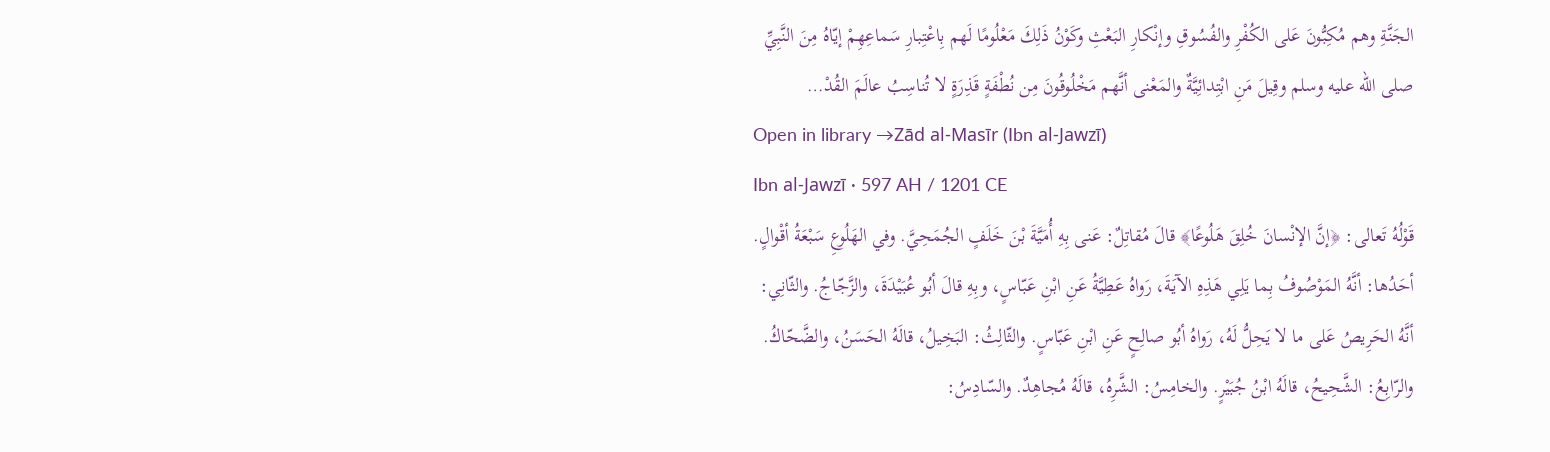الجَنَّةِ وهم مُكِبُّونَ عَلى الكُفْرِ والفُسُوقِ وإنْكارِ البَعْثِ وكَوْنُ ذَلِكَ مَعْلُومًا لَهم بِاعْتِبارِ سَماعِهِمْ إيّاهُ مِنَ النَّبِيِّ صلى الله عليه وسلم وقِيلَ مَنِ ابْتِدائِيَّةٌ والمَعْنى أنَّهم مَخْلُوقُونَ مِن نُطْفَةٍ قَذِرَةٍ لا تُناسِبُ عالَمَ القُدْ…
Open in library →Zād al-Masīr (Ibn al-Jawzī)
Ibn al-Jawzī · 597 AH / 1201 CE
قَوْلُهُ تَعالى: ﴿إنَّ الإنْسانَ خُلِقَ هَلُوعًا﴾ قالَ مُقاتِلٌ: عَنى بِهِ أُمَيَّةَ بْنَ خَلَفٍ الجُمَحِيَّ. وفي الهَلُوعِ سَبْعَةُ أقْوالٍ. أحَدُها: أنَّهُ المَوْصُوفُ بِما يَلِي هَذِهِ الآيَةَ، رَواهُ عَطِيَّةُ عَنِ ابْنِ عَبّاسٍ، وبِهِ قالَ أبُو عُبَيْدَةَ، والزَّجّاجُ. والثّانِي: أنَّهُ الحَرِيصُ عَلى ما لا يَحِلُّ لَهُ، رَواهُ أبُو صالِحٍ عَنِ ابْنِ عَبّاسٍ. والثّالِثُ: البَخِيلُ، قالَهُ الحَسَنُ، والضَّحّاكُ. والرّابِعُ: الشَّحِيحُ، قالَهُ ابْنُ جُبَيْرٍ. والخامِسُ: الشَّرِهُ، قالَهُ مُجاهِدٌ. والسّادِسُ: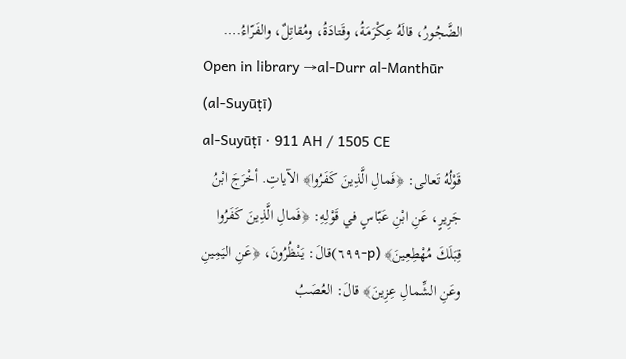الضَّجُورُ، قالَهُ عِكْرَمَةُ، وقَتادَةُ، ومُقاتِلٌ، والفَرّاءُ.…
Open in library →al-Durr al-Manthūr (al-Suyūṭī)
al-Suyūṭī · 911 AH / 1505 CE
قَوْلُهُ تَعالى: ﴿فَمالِ الَّذِينَ كَفَرُوا﴾ الآياتِ. أخْرَجَ ابْنُ جَرِيرٍ، عَنِ ابْنِ عَبّاسٍ في قَوْلِهِ: ﴿فَمالِ الَّذِينَ كَفَرُوا قِبَلَكَ مُهْطِعِينَ﴾ (p-٦٩٩)قالَ: يَنْظُرُونَ، ﴿عَنِ اليَمِينِ وعَنِ الشِّمالِ عِزِينَ﴾ قالَ: العُصَبُ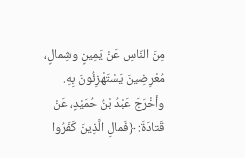مِنَ النّاسِ عَنْ يَمِينٍ وشِمالٍ، مُعْرِضِينَ يَسْتَهْزِئُونَ بِهِ. وأخْرَجَ عَبْدُ بْنُ حُمَيْدٍ، عَنْ قَتادَةَ: ﴿فَمالِ الَّذِينَ كَفَرُوا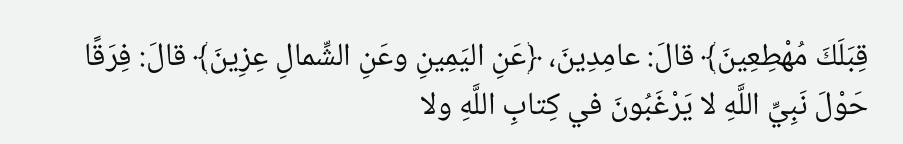قِبَلَكَ مُهْطِعِينَ﴾ قالَ: عامِدِينَ، ﴿عَنِ اليَمِينِ وعَنِ الشِّمالِ عِزِينَ﴾ قالَ: فِرَقًا حَوْلَ نَبِيِّ اللَّهِ لا يَرْغَبُونَ في كِتابِ اللَّهِ ولا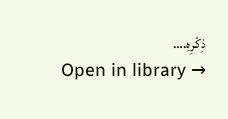ذِكْرِهِ.…
Open in library →